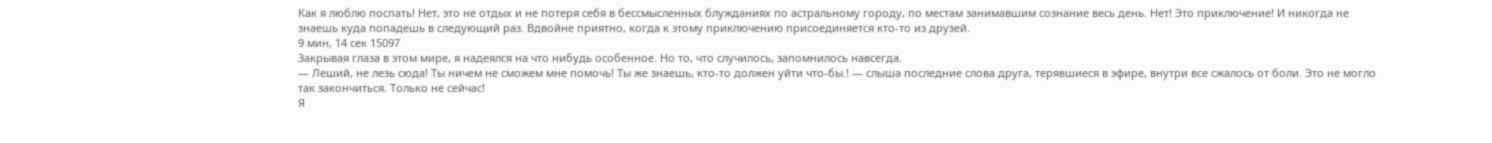Как я люблю поспать! Нет, это не отдых и не потеря себя в бессмысленных блужданиях по астральному городу, по местам занимавшим сознание весь день. Нет! Это приключение! И никогда не знаешь куда попадешь в следующий раз. Вдвойне приятно, когда к этому приключению присоединяется кто-то из друзей.
9 мин, 14 сек 15097
Закрывая глаза в этом мире, я надеялся на что нибудь особенное. Но то, что случилось, запомнилось навсегда.
— Леший, не лезь сюда! Ты ничем не сможем мне помочь! Ты же знаешь, кто-то должен уйти что-бы.! — слыша последние слова друга, терявшиеся в эфире, внутри все сжалось от боли. Это не могло так закончиться. Только не сейчас!
Я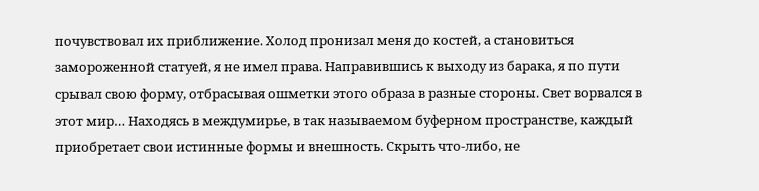почувствовал их приближение. Холод пронизал меня до костей, а становиться замороженной статуей, я не имел права. Направившись к выходу из барака, я по пути срывал свою форму, отбрасывая ошметки этого образа в разные стороны. Свет ворвался в этот мир… Находясь в междумирье, в так называемом буферном пространстве, каждый приобретает свои истинные формы и внешность. Скрыть что-либо, не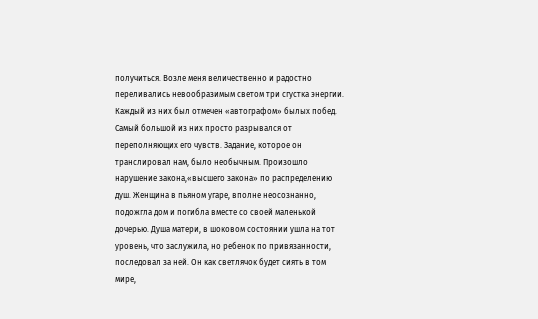получиться. Возле меня величественно и радостно переливались невообразимым светом три сгустка энергии. Каждый из них был отмечен «автографом» былых побед.
Самый большой из них просто разрывался от переполняющих его чувств. Задание, которое он транслировал нам, было необычным. Произошло нарушение закона,«высшего закона» по распределению душ. Женщина в пьяном угаре, вполне неосознанно, подожгла дом и погибла вместе со своей маленькой дочерью. Душа матери, в шоковом состоянии ушла на тот уровень, что заслужила, но ребенок по привязанности, последовал за ней. Он как светлячок будет сиять в том мире,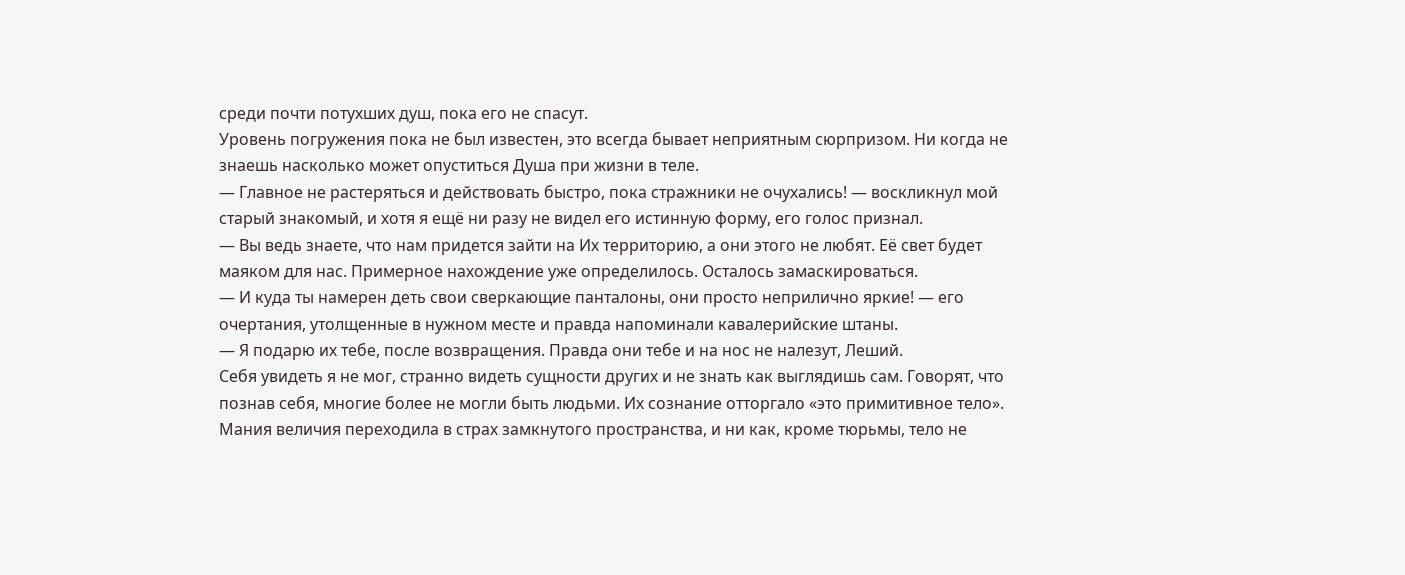среди почти потухших душ, пока его не спасут.
Уровень погружения пока не был известен, это всегда бывает неприятным сюрпризом. Ни когда не знаешь насколько может опуститься Душа при жизни в теле.
— Главное не растеряться и действовать быстро, пока стражники не очухались! — воскликнул мой старый знакомый, и хотя я ещё ни разу не видел его истинную форму, его голос признал.
— Вы ведь знаете, что нам придется зайти на Их территорию, а они этого не любят. Её свет будет маяком для нас. Примерное нахождение уже определилось. Осталось замаскироваться.
— И куда ты намерен деть свои сверкающие панталоны, они просто неприлично яркие! — его очертания, утолщенные в нужном месте и правда напоминали кавалерийские штаны.
— Я подарю их тебе, после возвращения. Правда они тебе и на нос не налезут, Леший.
Себя увидеть я не мог, странно видеть сущности других и не знать как выглядишь сам. Говорят, что познав себя, многие более не могли быть людьми. Их сознание отторгало «это примитивное тело». Мания величия переходила в страх замкнутого пространства, и ни как, кроме тюрьмы, тело не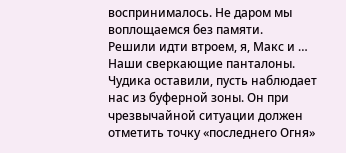воспринималось. Не даром мы воплощаемся без памяти.
Решили идти втроем, я, Макс и … Наши сверкающие панталоны. Чудика оставили, пусть наблюдает нас из буферной зоны. Он при чрезвычайной ситуации должен отметить точку «последнего Огня»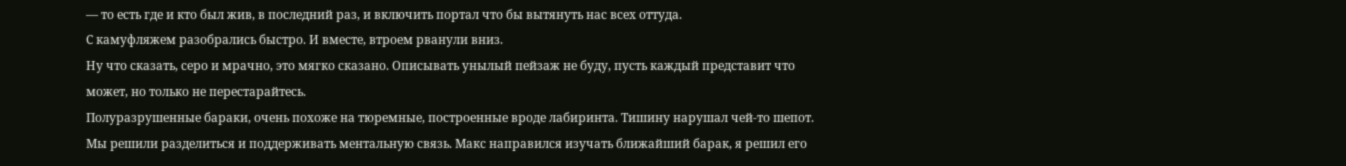— то есть где и кто был жив, в последний раз, и включить портал что бы вытянуть нас всех оттуда.
С камуфляжем разобрались быстро. И вместе, втроем рванули вниз.
Ну что сказать, серо и мрачно, это мягко сказано. Описывать унылый пейзаж не буду, пусть каждый представит что может, но только не перестарайтесь.
Полуразрушенные бараки, очень похоже на тюремные, построенные вроде лабиринта. Тишину нарушал чей-то шепот. Мы решили разделиться и поддерживать ментальную связь. Макс направился изучать ближайший барак, я решил его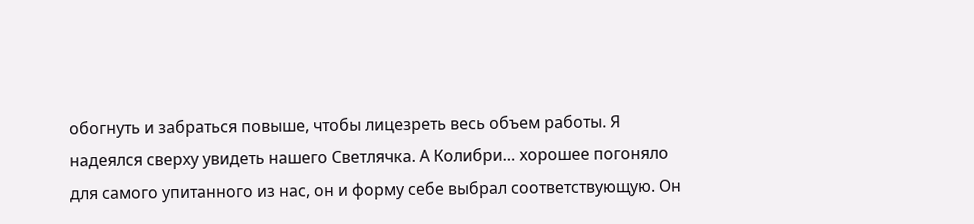обогнуть и забраться повыше, чтобы лицезреть весь объем работы. Я надеялся сверху увидеть нашего Светлячка. А Колибри… хорошее погоняло для самого упитанного из нас, он и форму себе выбрал соответствующую. Он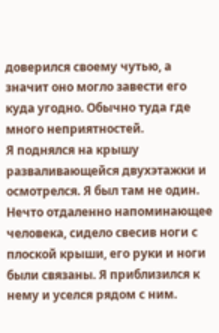доверился своему чутью, а значит оно могло завести его куда угодно. Обычно туда где много неприятностей.
Я поднялся на крышу разваливающейся двухэтажки и осмотрелся. Я был там не один. Нечто отдаленно напоминающее человека, сидело свесив ноги с плоской крыши, его руки и ноги были связаны. Я приблизился к нему и уселся рядом с ним.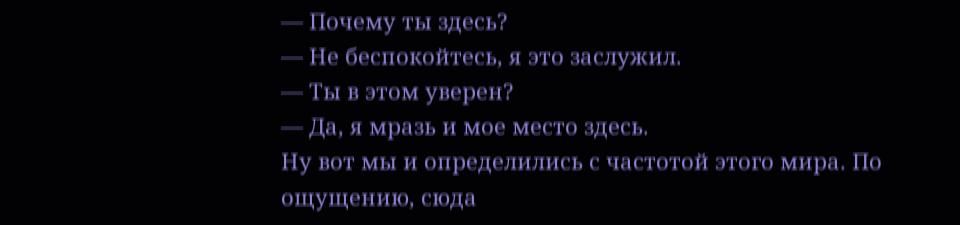— Почему ты здесь?
— Не беспокойтесь, я это заслужил.
— Ты в этом уверен?
— Да, я мразь и мое место здесь.
Ну вот мы и определились с частотой этого мира. По ощущению, сюда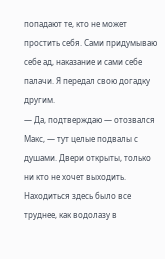попадают те, кто не может простить себя. Сами придумываю себе ад, наказание и сами себе палачи. Я передал свою догадку другим.
— Да, подтверждаю — отозвался Макс, — тут целые подвалы с душами. Двери открыты, только ни кто не хочет выходить.
Находиться здесь было все труднее, как водолазу в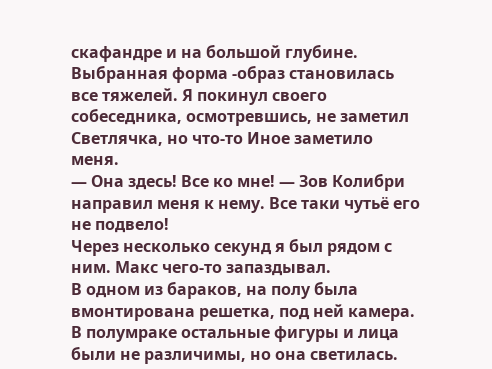скафандре и на большой глубине. Выбранная форма -образ становилась все тяжелей. Я покинул своего собеседника, осмотревшись, не заметил Светлячка, но что-то Иное заметило меня.
— Она здесь! Все ко мне! — Зов Колибри направил меня к нему. Все таки чутьё его не подвело!
Через несколько секунд я был рядом с ним. Макс чего-то запаздывал.
В одном из бараков, на полу была вмонтирована решетка, под ней камера. В полумраке остальные фигуры и лица были не различимы, но она светилась.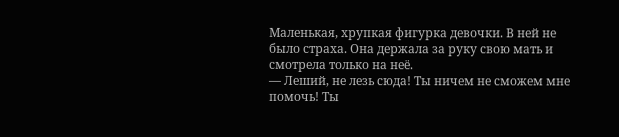Маленькая, хрупкая фигурка девочки. В ней не было страха. Она держала за руку свою мать и смотрела только на неё.
— Леший, не лезь сюда! Ты ничем не сможем мне помочь! Ты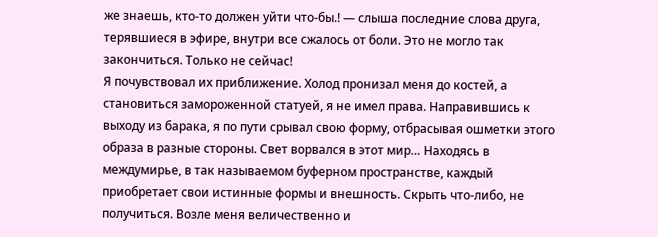же знаешь, кто-то должен уйти что-бы.! — слыша последние слова друга, терявшиеся в эфире, внутри все сжалось от боли. Это не могло так закончиться. Только не сейчас!
Я почувствовал их приближение. Холод пронизал меня до костей, а становиться замороженной статуей, я не имел права. Направившись к выходу из барака, я по пути срывал свою форму, отбрасывая ошметки этого образа в разные стороны. Свет ворвался в этот мир… Находясь в междумирье, в так называемом буферном пространстве, каждый приобретает свои истинные формы и внешность. Скрыть что-либо, не получиться. Возле меня величественно и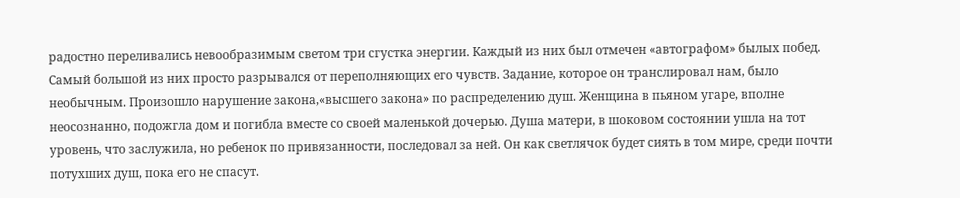радостно переливались невообразимым светом три сгустка энергии. Каждый из них был отмечен «автографом» былых побед.
Самый большой из них просто разрывался от переполняющих его чувств. Задание, которое он транслировал нам, было необычным. Произошло нарушение закона,«высшего закона» по распределению душ. Женщина в пьяном угаре, вполне неосознанно, подожгла дом и погибла вместе со своей маленькой дочерью. Душа матери, в шоковом состоянии ушла на тот уровень, что заслужила, но ребенок по привязанности, последовал за ней. Он как светлячок будет сиять в том мире, среди почти потухших душ, пока его не спасут.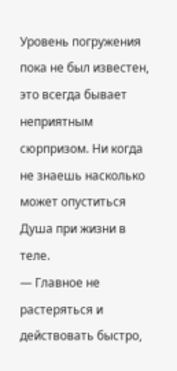Уровень погружения пока не был известен, это всегда бывает неприятным сюрпризом. Ни когда не знаешь насколько может опуститься Душа при жизни в теле.
— Главное не растеряться и действовать быстро,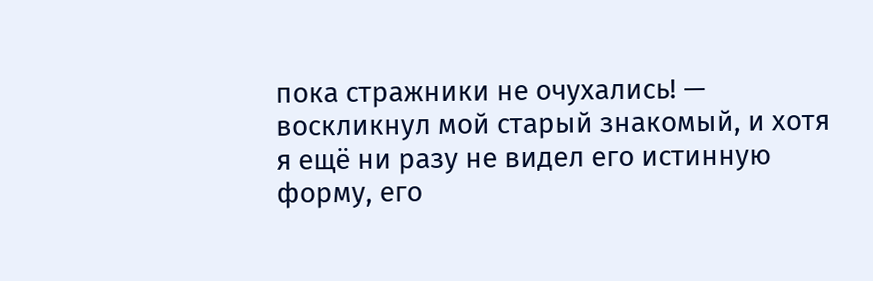пока стражники не очухались! — воскликнул мой старый знакомый, и хотя я ещё ни разу не видел его истинную форму, его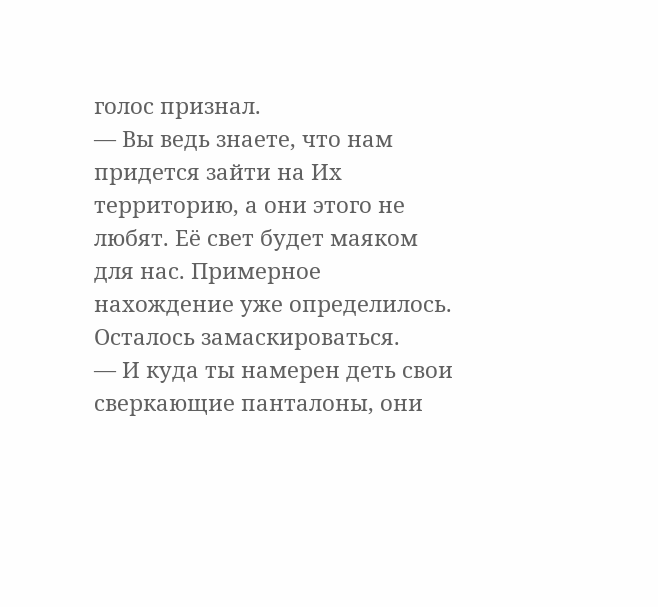голос признал.
— Вы ведь знаете, что нам придется зайти на Их территорию, а они этого не любят. Её свет будет маяком для нас. Примерное нахождение уже определилось. Осталось замаскироваться.
— И куда ты намерен деть свои сверкающие панталоны, они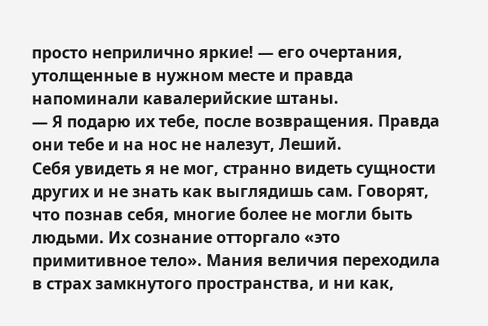просто неприлично яркие! — его очертания, утолщенные в нужном месте и правда напоминали кавалерийские штаны.
— Я подарю их тебе, после возвращения. Правда они тебе и на нос не налезут, Леший.
Себя увидеть я не мог, странно видеть сущности других и не знать как выглядишь сам. Говорят, что познав себя, многие более не могли быть людьми. Их сознание отторгало «это примитивное тело». Мания величия переходила в страх замкнутого пространства, и ни как,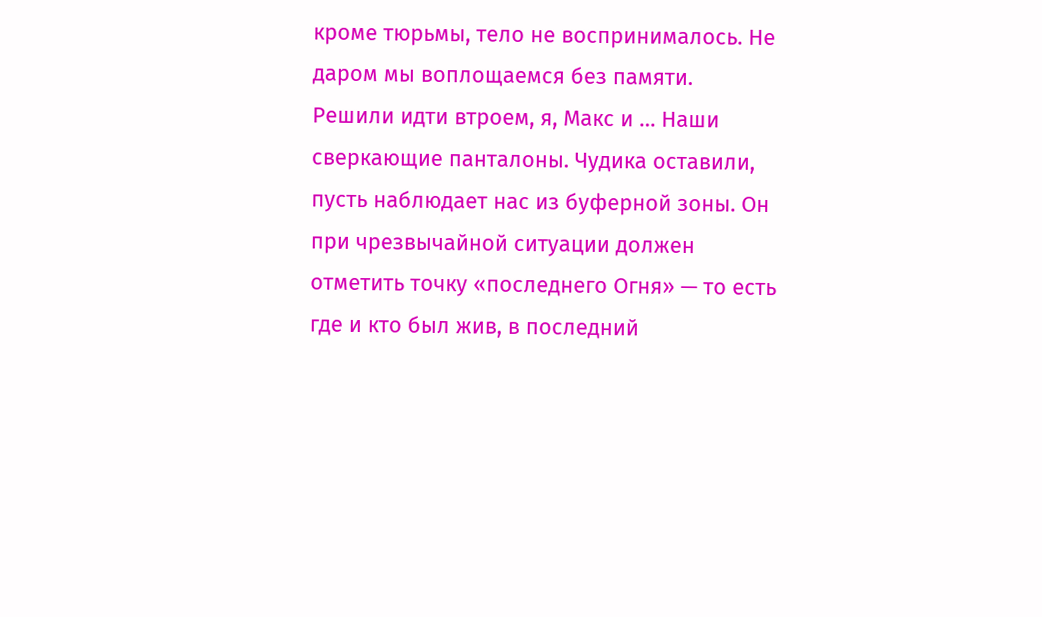кроме тюрьмы, тело не воспринималось. Не даром мы воплощаемся без памяти.
Решили идти втроем, я, Макс и … Наши сверкающие панталоны. Чудика оставили, пусть наблюдает нас из буферной зоны. Он при чрезвычайной ситуации должен отметить точку «последнего Огня» — то есть где и кто был жив, в последний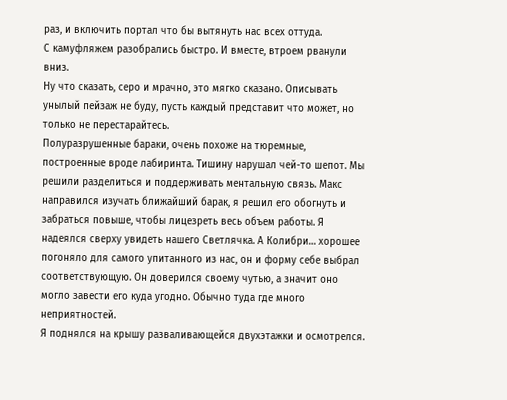раз, и включить портал что бы вытянуть нас всех оттуда.
С камуфляжем разобрались быстро. И вместе, втроем рванули вниз.
Ну что сказать, серо и мрачно, это мягко сказано. Описывать унылый пейзаж не буду, пусть каждый представит что может, но только не перестарайтесь.
Полуразрушенные бараки, очень похоже на тюремные, построенные вроде лабиринта. Тишину нарушал чей-то шепот. Мы решили разделиться и поддерживать ментальную связь. Макс направился изучать ближайший барак, я решил его обогнуть и забраться повыше, чтобы лицезреть весь объем работы. Я надеялся сверху увидеть нашего Светлячка. А Колибри… хорошее погоняло для самого упитанного из нас, он и форму себе выбрал соответствующую. Он доверился своему чутью, а значит оно могло завести его куда угодно. Обычно туда где много неприятностей.
Я поднялся на крышу разваливающейся двухэтажки и осмотрелся.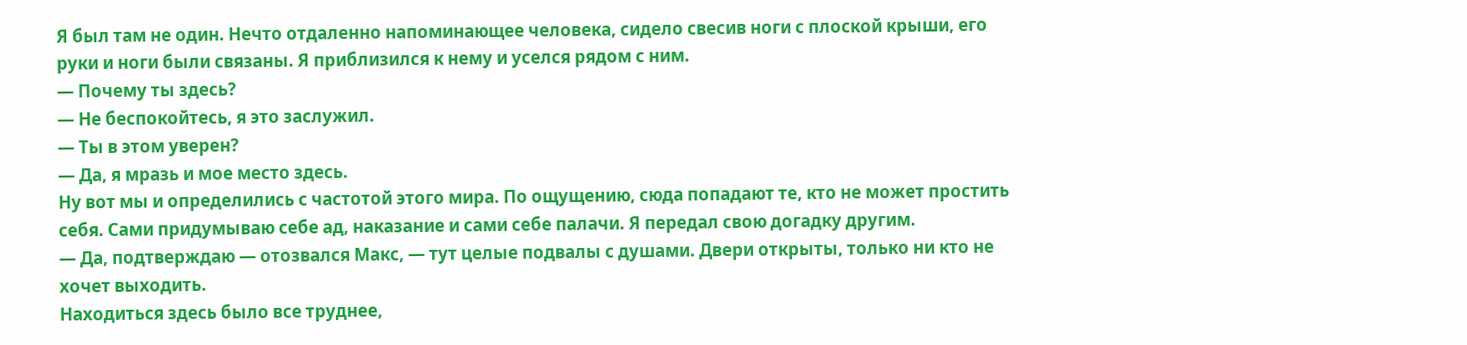Я был там не один. Нечто отдаленно напоминающее человека, сидело свесив ноги с плоской крыши, его руки и ноги были связаны. Я приблизился к нему и уселся рядом с ним.
— Почему ты здесь?
— Не беспокойтесь, я это заслужил.
— Ты в этом уверен?
— Да, я мразь и мое место здесь.
Ну вот мы и определились с частотой этого мира. По ощущению, сюда попадают те, кто не может простить себя. Сами придумываю себе ад, наказание и сами себе палачи. Я передал свою догадку другим.
— Да, подтверждаю — отозвался Макс, — тут целые подвалы с душами. Двери открыты, только ни кто не хочет выходить.
Находиться здесь было все труднее,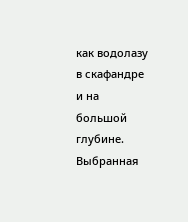как водолазу в скафандре и на большой глубине. Выбранная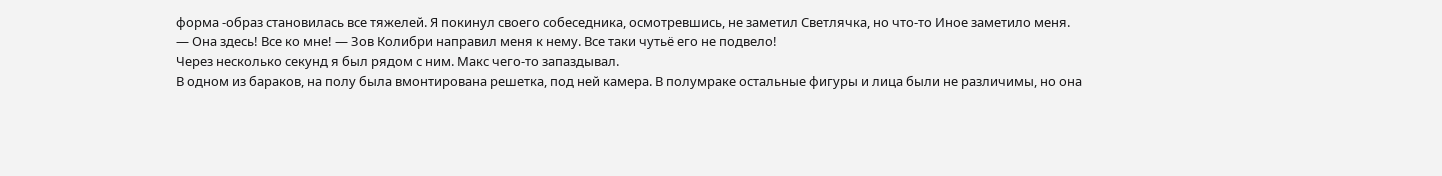форма -образ становилась все тяжелей. Я покинул своего собеседника, осмотревшись, не заметил Светлячка, но что-то Иное заметило меня.
— Она здесь! Все ко мне! — Зов Колибри направил меня к нему. Все таки чутьё его не подвело!
Через несколько секунд я был рядом с ним. Макс чего-то запаздывал.
В одном из бараков, на полу была вмонтирована решетка, под ней камера. В полумраке остальные фигуры и лица были не различимы, но она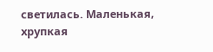светилась. Маленькая, хрупкая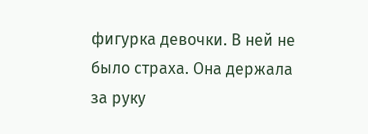фигурка девочки. В ней не было страха. Она держала за руку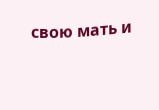свою мать и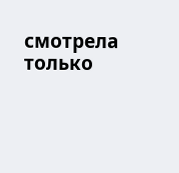смотрела только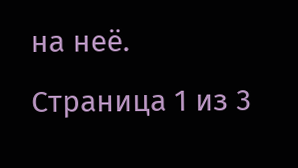на неё.
Страница 1 из 3